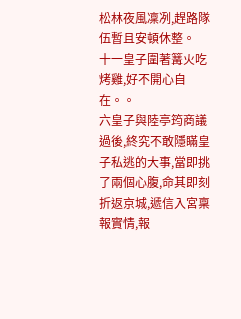松林夜風凜冽,趕路隊伍暫且安頓休整。
十一皇子圍著篝火吃烤雞,好不開心自在。。
六皇子與陸亭筠商議過後,終究不敢隱瞞皇子私逃的大事,當即挑了兩個心腹,命其即刻折返京城,遞信入宮稟報實情,報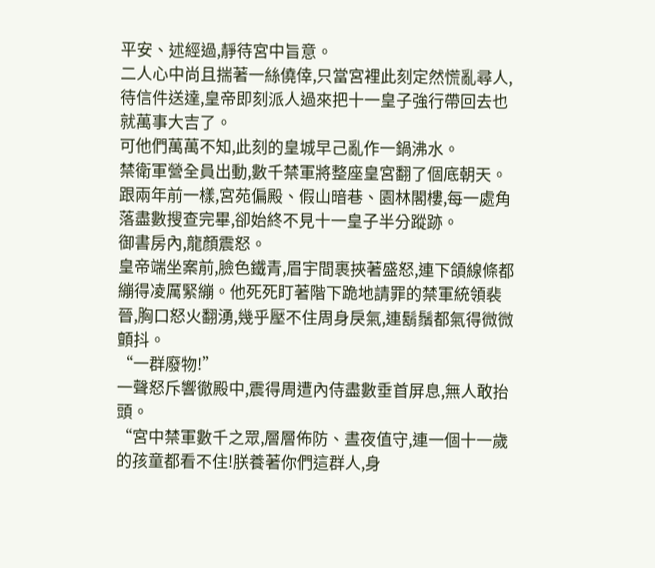平安、述經過,靜待宮中旨意。
二人心中尚且揣著一絲僥倖,只當宮裡此刻定然慌亂尋人,待信件送達,皇帝即刻派人過來把十一皇子強行帶回去也就萬事大吉了。
可他們萬萬不知,此刻的皇城早己亂作一鍋沸水。
禁衛軍營全員出動,數千禁軍將整座皇宮翻了個底朝天。
跟兩年前一樣,宮苑偏殿、假山暗巷、園林閣樓,每一處角落盡數搜查完畢,卻始終不見十一皇子半分蹤跡。
御書房內,龍顏震怒。
皇帝端坐案前,臉色鐵青,眉宇間裹挾著盛怒,連下頜線條都繃得凌厲緊繃。他死死盯著階下跪地請罪的禁軍統領裴晉,胸口怒火翻湧,幾乎壓不住周身戾氣,連鬍鬚都氣得微微顫抖。
“一群廢物!”
一聲怒斥響徹殿中,震得周遭內侍盡數垂首屏息,無人敢抬頭。
“宮中禁軍數千之眾,層層佈防、晝夜值守,連一個十一歲的孩童都看不住!朕養著你們這群人,身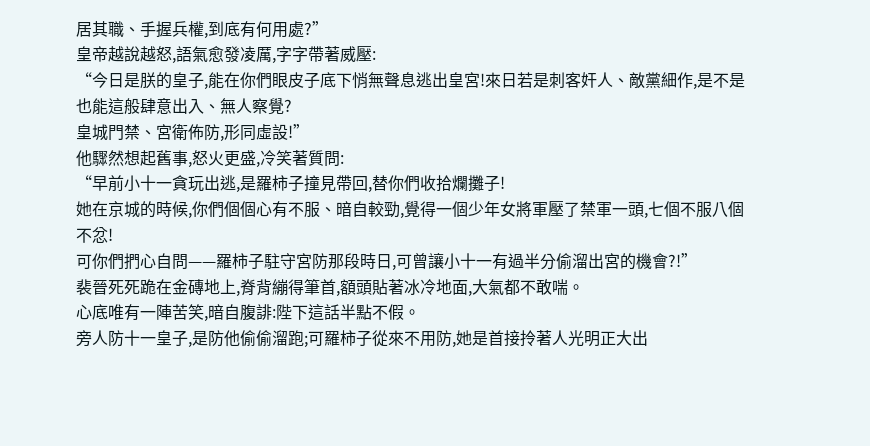居其職、手握兵權,到底有何用處?”
皇帝越說越怒,語氣愈發凌厲,字字帶著威壓:
“今日是朕的皇子,能在你們眼皮子底下悄無聲息逃出皇宮!來日若是刺客奸人、敵黨細作,是不是也能這般肆意出入、無人察覺?
皇城門禁、宮衛佈防,形同虛設!”
他驟然想起舊事,怒火更盛,冷笑著質問:
“早前小十一貪玩出逃,是羅柿子撞見帶回,替你們收拾爛攤子!
她在京城的時候,你們個個心有不服、暗自較勁,覺得一個少年女將軍壓了禁軍一頭,七個不服八個不忿!
可你們捫心自問——羅柿子駐守宮防那段時日,可曾讓小十一有過半分偷溜出宮的機會?!”
裴晉死死跪在金磚地上,脊背繃得筆首,額頭貼著冰冷地面,大氣都不敢喘。
心底唯有一陣苦笑,暗自腹誹:陛下這話半點不假。
旁人防十一皇子,是防他偷偷溜跑;可羅柿子從來不用防,她是首接拎著人光明正大出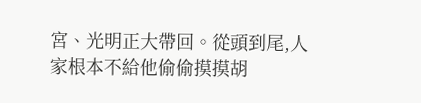宮、光明正大帶回。從頭到尾,人家根本不給他偷偷摸摸胡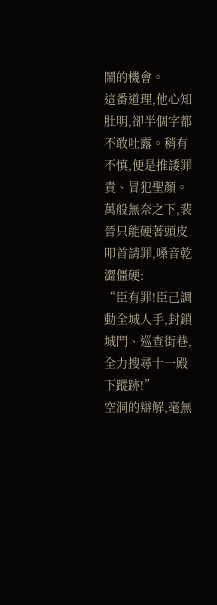鬧的機會。
這番道理,他心知肚明,卻半個字都不敢吐露。稍有不慎,便是推諉罪責、冒犯聖顏。
萬般無奈之下,裴晉只能硬著頭皮叩首請罪,嗓音乾澀僵硬:
“臣有罪!臣己調動全城人手,封鎖城門、巡查街巷,全力搜尋十一殿下蹤跡!”
空洞的辯解,毫無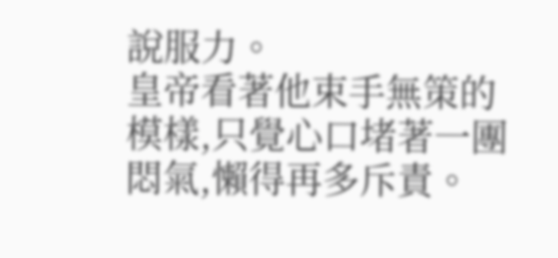說服力。
皇帝看著他束手無策的模樣,只覺心口堵著一團悶氣,懶得再多斥責。